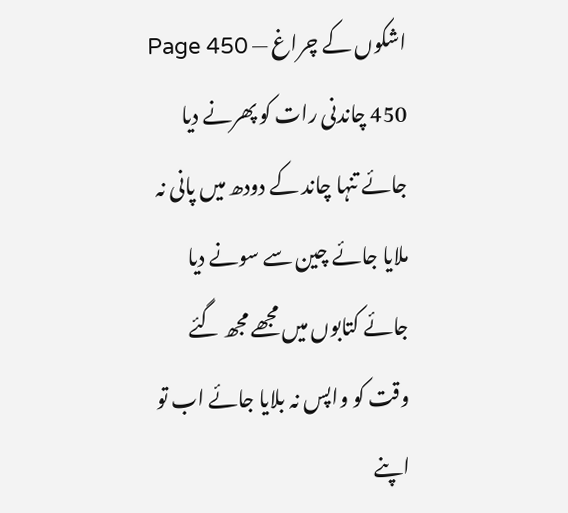اشکوں کے چراغ — Page 450
450 چاندنی رات کو پھرنے دیا جائے تنہا چاند کے دودھ میں پانی نہ ملایا جائے چین سے سونے دیا جائے کتابوں میں مجھے مجھ گئے وقت کو واپس نہ بلایا جائے اب تو اپنے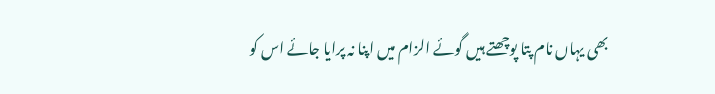بھی یہاں نام پتا پوچھتے ہیں گوئے الزام میں اپنا نہ پرایا جائے اس کو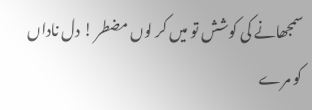سمجھانے کی کوشش تو میں کر لوں مضطر ! دل ناداں کو مرے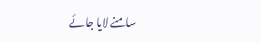سامنے لایا جائے